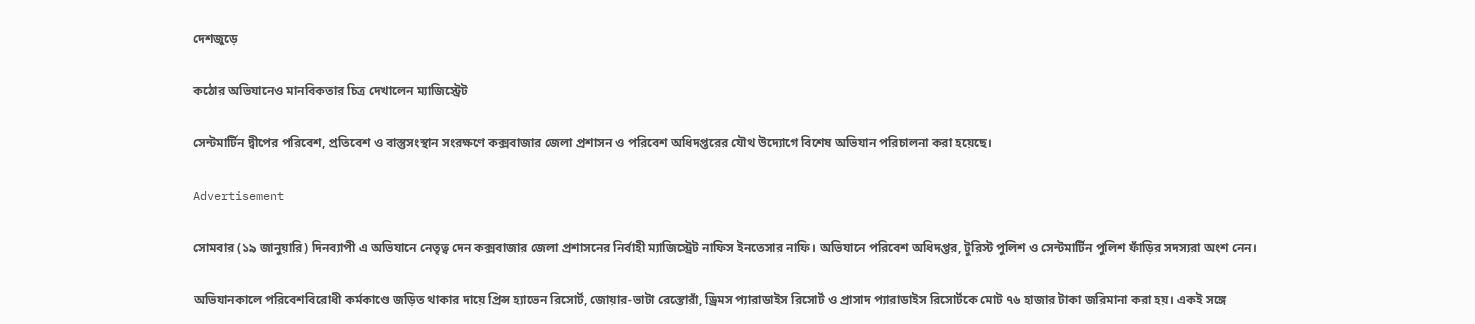দেশজুড়ে

কঠোর অভিযানেও মানবিকতার চিত্র দেখালেন ম্যাজিস্ট্রেট

সেন্টমার্টিন দ্বীপের পরিবেশ, প্রতিবেশ ও বাস্তুসংস্থান সংরক্ষণে কক্সবাজার জেলা প্রশাসন ও পরিবেশ অধিদপ্তরের যৌথ উদ্যোগে বিশেষ অভিযান পরিচালনা করা হয়েছে।

Advertisement

সোমবার (১৯ জানুয়ারি) দিনব্যাপী এ অভিযানে নেতৃত্ব দেন কক্সবাজার জেলা প্রশাসনের নির্বাহী ম্যাজিস্ট্রেট নাফিস ইনতেসার নাফি। অভিযানে পরিবেশ অধিদপ্তর, টুরিস্ট পুলিশ ও সেন্টমার্টিন পুলিশ ফাঁড়ির সদস্যরা অংশ নেন।

অভিযানকালে পরিবেশবিরোধী কর্মকাণ্ডে জড়িত থাকার দায়ে প্রিন্স হ্যাভেন রিসোর্ট, জোয়ার-ভাটা রেস্তোরাঁ, ড্রিমস প্যারাডাইস রিসোর্ট ও প্রাসাদ প্যারাডাইস রিসোর্টকে মোট ৭৬ হাজার টাকা জরিমানা করা হয়। একই সঙ্গে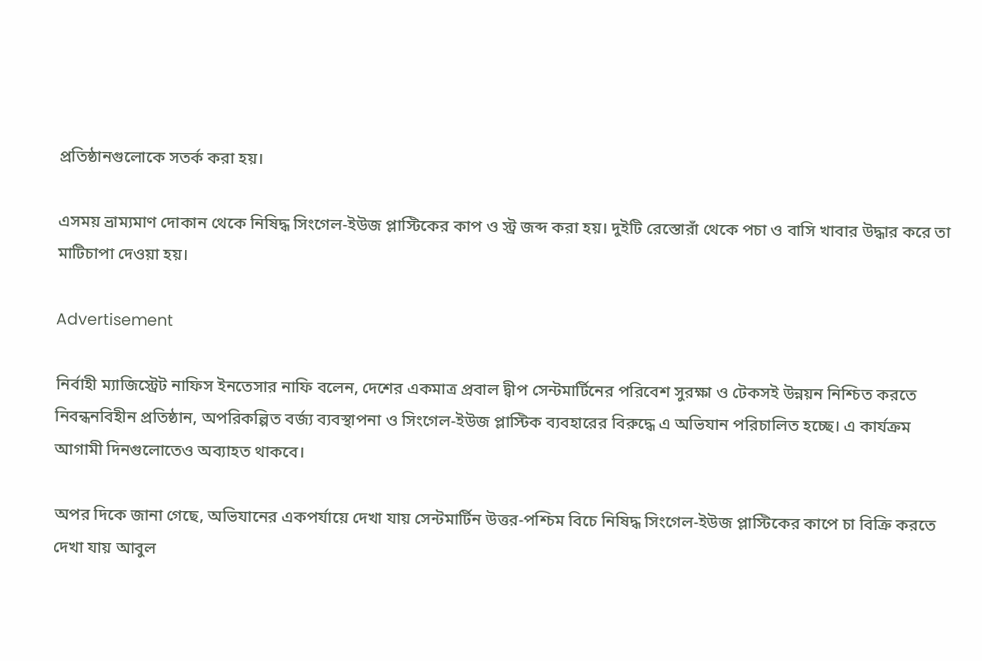প্রতিষ্ঠানগুলোকে সতর্ক করা হয়।

এসময় ভ্রাম্যমাণ দোকান থেকে নিষিদ্ধ সিংগেল-ইউজ প্লাস্টিকের কাপ ও স্ট্র জব্দ করা হয়। দুইটি রেস্তোরাঁ থেকে পচা ও বাসি খাবার উদ্ধার করে তা মাটিচাপা দেওয়া হয়।

Advertisement

নির্বাহী ম্যাজিস্ট্রেট নাফিস ইনতেসার নাফি বলেন, দেশের একমাত্র প্রবাল দ্বীপ সেন্টমার্টিনের পরিবেশ সুরক্ষা ও টেকসই উন্নয়ন নিশ্চিত করতে নিবন্ধনবিহীন প্রতিষ্ঠান, অপরিকল্পিত বর্জ্য ব্যবস্থাপনা ও সিংগেল-ইউজ প্লাস্টিক ব্যবহারের বিরুদ্ধে এ অভিযান পরিচালিত হচ্ছে। এ কার্যক্রম আগামী দিনগুলোতেও অব্যাহত থাকবে।

অপর দিকে জানা গেছে, অভিযানের একপর্যায়ে দেখা যায় সেন্টমার্টিন উত্তর-পশ্চিম বিচে নিষিদ্ধ সিংগেল-ইউজ প্লাস্টিকের কাপে চা বিক্রি করতে দেখা যায় আবুল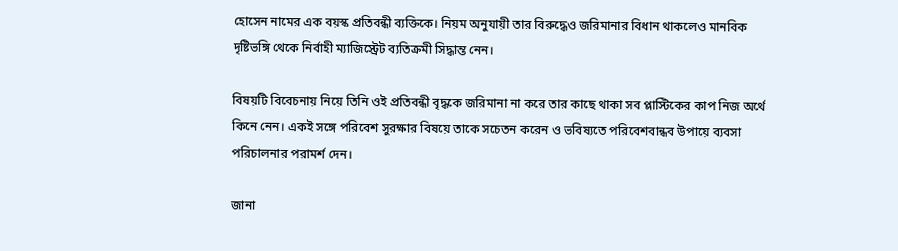হোসেন নামের এক বয়স্ক প্রতিবন্ধী ব্যক্তিকে। নিয়ম অনুযায়ী তার বিরুদ্ধেও জরিমানার বিধান থাকলেও মানবিক দৃষ্টিভঙ্গি থেকে নির্বাহী ম্যাজিস্ট্রেট ব্যতিক্রমী সিদ্ধান্ত নেন।

বিষয়টি বিবেচনায় নিয়ে তিনি ওই প্রতিবন্ধী বৃদ্ধকে জরিমানা না করে তার কাছে থাকা সব প্লাস্টিকের কাপ নিজ অর্থে কিনে নেন। একই সঙ্গে পরিবেশ সুরক্ষার বিষয়ে তাকে সচেতন করেন ও ভবিষ্যতে পরিবেশবান্ধব উপায়ে ব্যবসা পরিচালনার পরামর্শ দেন।

জানা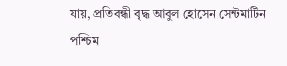যায়, প্রতিবন্ধী বৃদ্ধ আবুল হোসেন সেন্টমার্টিন পশ্চিম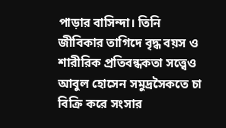পাড়ার বাসিন্দা। তিনি জীবিকার তাগিদে বৃদ্ধ বয়স ও শারীরিক প্রতিবন্ধকতা সত্ত্বেও আবুল হোসেন সমুদ্রসৈকতে চা বিক্রি করে সংসার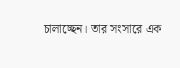চালাচ্ছেন। তার সংসারে এক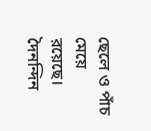ছেলে ও পাঁচ মেয়ে রয়েছে। দৈনন্দিন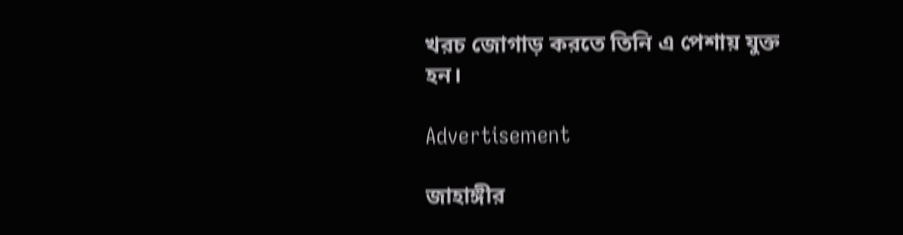খরচ জোগাড় করতে তিনি এ পেশায় যুক্ত হন।

Advertisement

জাহাঙ্গীর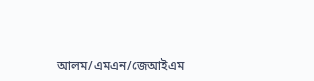আলম/এমএন/জেআইএম